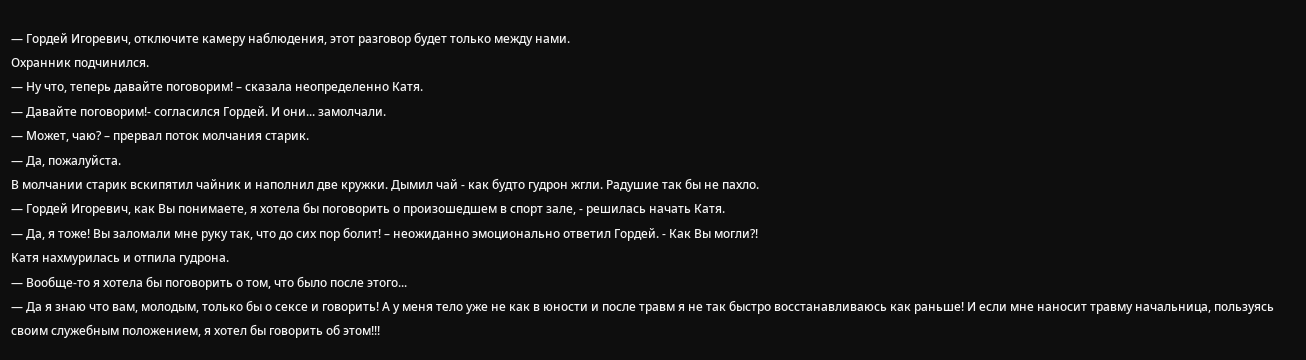— Гордей Игоревич, отключите камеру наблюдения, этот разговор будет только между нами.
Охранник подчинился.
— Ну что, теперь давайте поговорим! – сказала неопределенно Катя.
— Давайте поговорим!- согласился Гордей. И они... замолчали.
— Может, чаю? – прервал поток молчания старик.
— Да, пожалуйста.
В молчании старик вскипятил чайник и наполнил две кружки. Дымил чай - как будто гудрон жгли. Радушие так бы не пахло.
— Гордей Игоревич, как Вы понимаете, я хотела бы поговорить о произошедшем в спорт зале, - решилась начать Катя.
— Да, я тоже! Вы заломали мне руку так, что до сих пор болит! – неожиданно эмоционально ответил Гордей. - Как Вы могли?!
Катя нахмурилась и отпила гудрона.
— Вообще-то я хотела бы поговорить о том, что было после этого...
— Да я знаю что вам, молодым, только бы о сексе и говорить! А у меня тело уже не как в юности и после травм я не так быстро восстанавливаюсь как раньше! И если мне наносит травму начальница, пользуясь своим служебным положением, я хотел бы говорить об этом!!!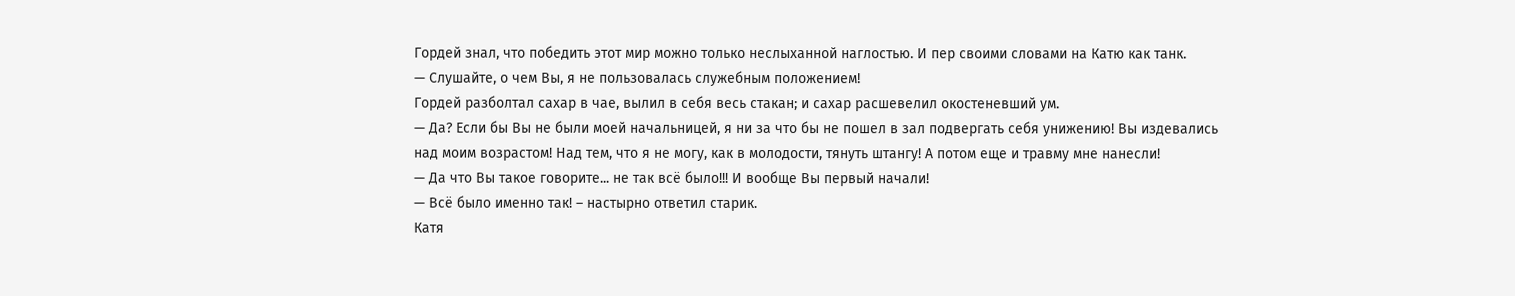Гордей знал, что победить этот мир можно только неслыханной наглостью. И пер своими словами на Катю как танк.
— Слушайте, о чем Вы, я не пользовалась служебным положением!
Гордей разболтал сахар в чае, вылил в себя весь стакан; и сахар расшевелил окостеневший ум.
— Да? Если бы Вы не были моей начальницей, я ни за что бы не пошел в зал подвергать себя унижению! Вы издевались над моим возрастом! Над тем, что я не могу, как в молодости, тянуть штангу! А потом еще и травму мне нанесли!
— Да что Вы такое говорите... не так всё было!!! И вообще Вы первый начали!
— Всё было именно так! – настырно ответил старик.
Катя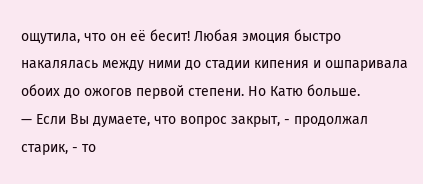ощутила, что он её бесит! Любая эмоция быстро накалялась между ними до стадии кипения и ошпаривала обоих до ожогов первой степени. Но Катю больше.
— Если Вы думаете, что вопрос закрыт, - продолжал старик, - то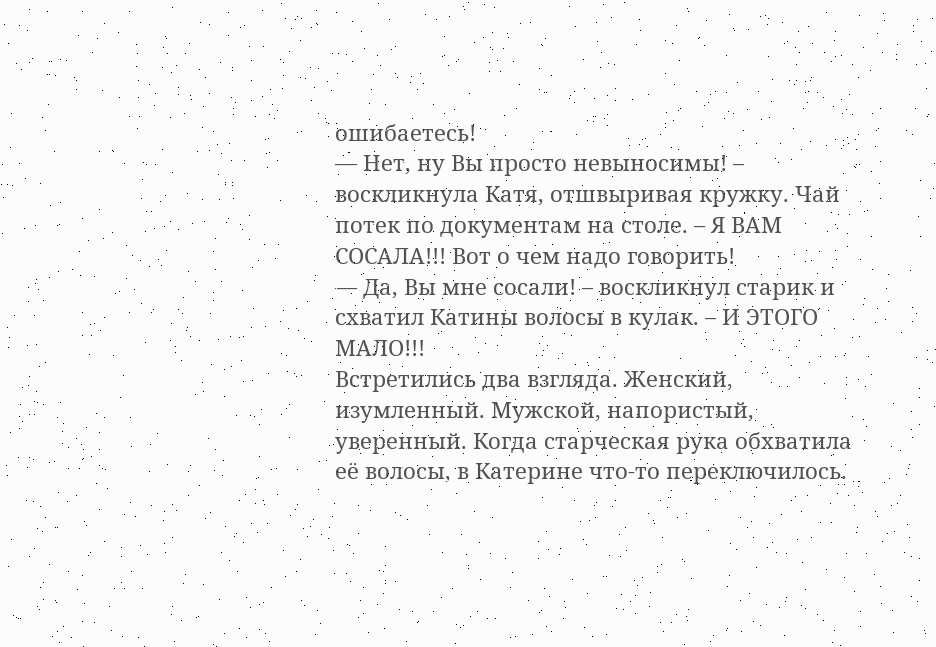ошибаетесь!
— Нет, ну Вы просто невыносимы! – воскликнула Катя, отшвыривая кружку. Чай потек по документам на столе. – Я ВАМ СОСАЛА!!! Вот о чем надо говорить!
— Да, Вы мне сосали! – воскликнул старик и схватил Катины волосы в кулак. – И ЭТОГО МАЛО!!!
Встретились два взгляда. Женский, изумленный. Мужской, напористый, уверенный. Когда старческая рука обхватила её волосы, в Катерине что-то переключилось.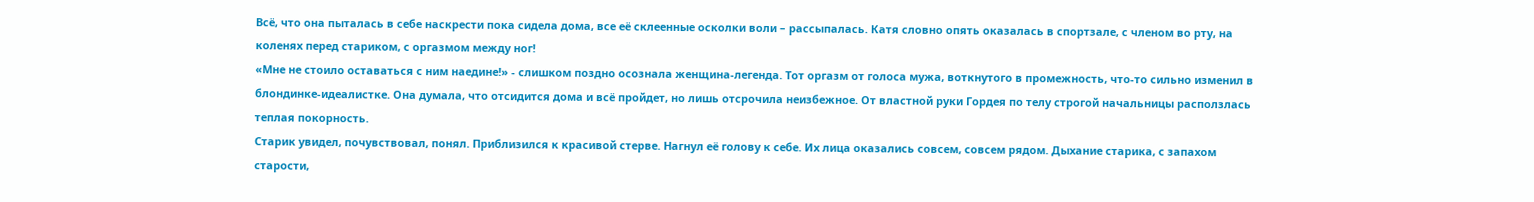Всё, что она пыталась в себе наскрести пока сидела дома, все её склеенные осколки воли – рассыпалась. Катя словно опять оказалась в спортзале, с членом во рту, на коленях перед стариком, с оргазмом между ног!
«Мне не стоило оставаться с ним наедине!» - слишком поздно осознала женщина-легенда. Тот оргазм от голоса мужа, воткнутого в промежность, что-то сильно изменил в блондинке-идеалистке. Она думала, что отсидится дома и всё пройдет, но лишь отсрочила неизбежное. От властной руки Гордея по телу строгой начальницы расползлась теплая покорность.
Старик увидел, почувствовал, понял. Приблизился к красивой стерве. Нагнул её голову к себе. Их лица оказались совсем, совсем рядом. Дыхание старика, с запахом старости,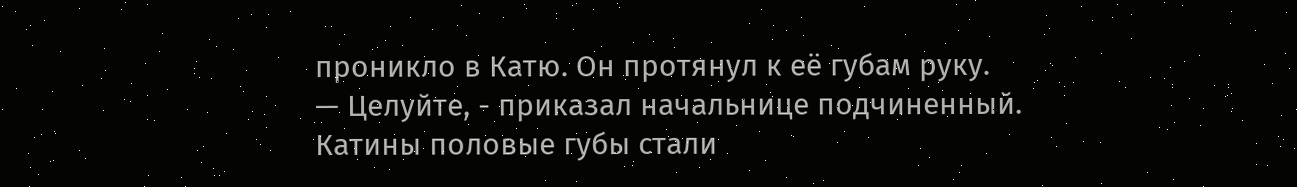проникло в Катю. Он протянул к её губам руку.
— Целуйте, - приказал начальнице подчиненный. Катины половые губы стали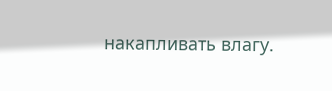накапливать влагу.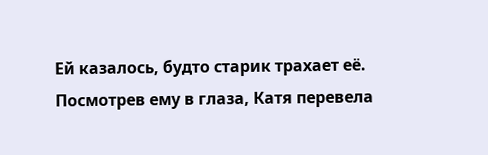Ей казалось, будто старик трахает её.
Посмотрев ему в глаза, Катя перевела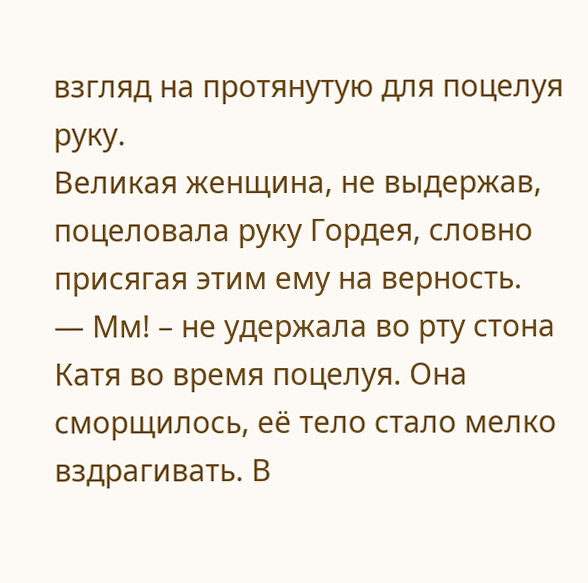взгляд на протянутую для поцелуя руку.
Великая женщина, не выдержав, поцеловала руку Гордея, словно присягая этим ему на верность.
— Мм! – не удержала во рту стона Катя во время поцелуя. Она сморщилось, её тело стало мелко вздрагивать. В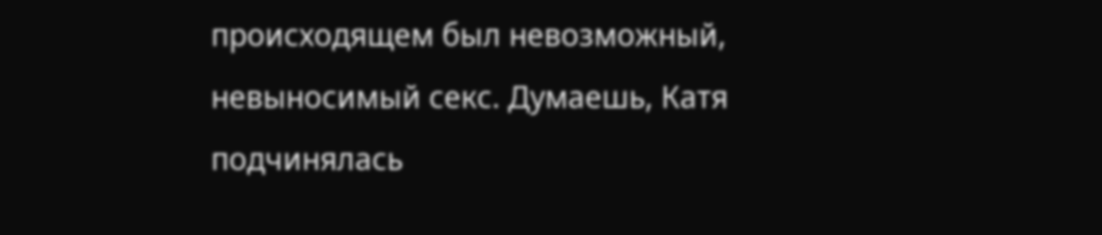происходящем был невозможный, невыносимый секс. Думаешь, Катя подчинялась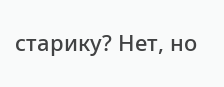старику? Нет, но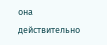она действительно